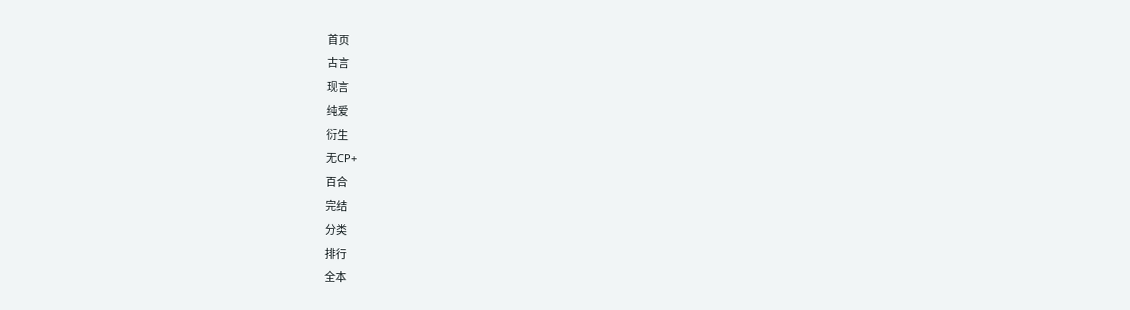首页
古言
现言
纯爱
衍生
无CP+
百合
完结
分类
排行
全本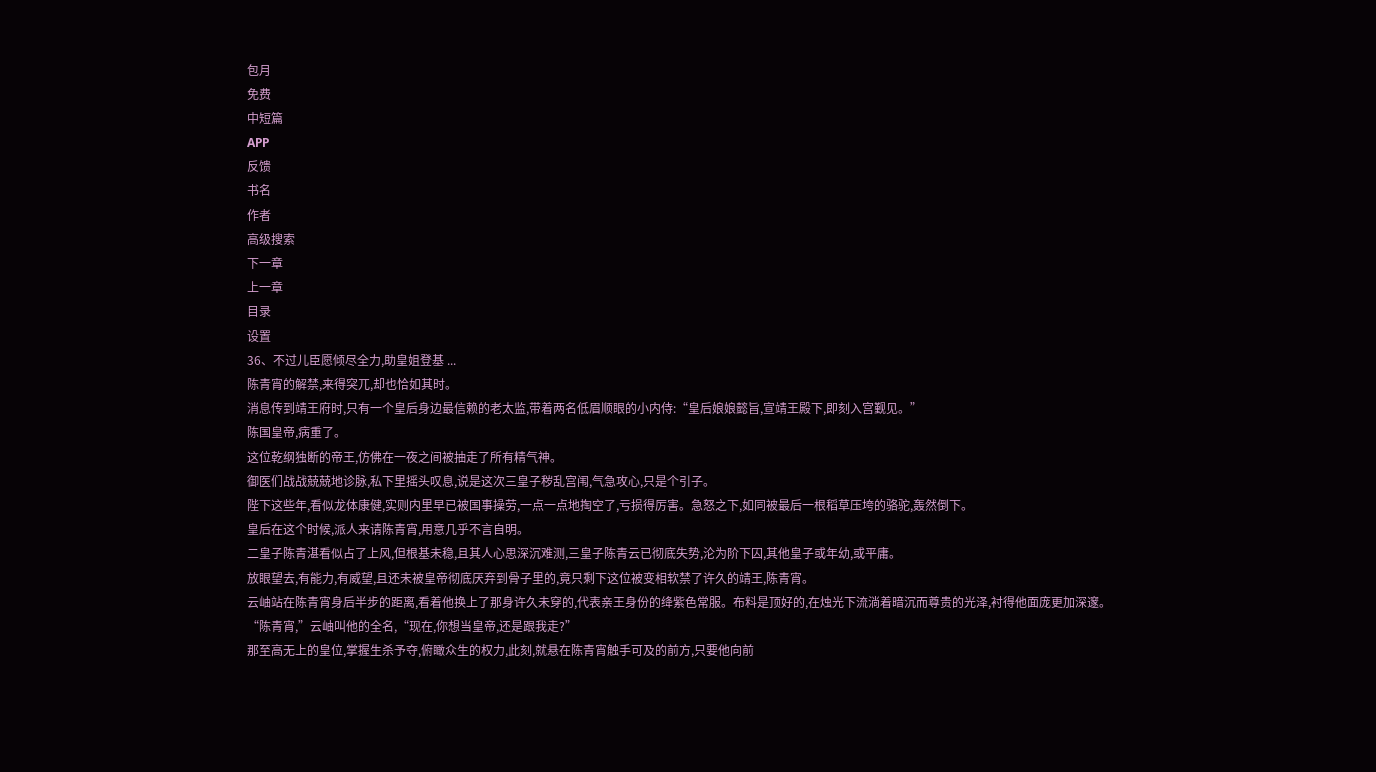包月
免费
中短篇
APP
反馈
书名
作者
高级搜索
下一章
上一章
目录
设置
36、不过儿臣愿倾尽全力,助皇姐登基 ...
陈青宵的解禁,来得突兀,却也恰如其时。
消息传到靖王府时,只有一个皇后身边最信赖的老太监,带着两名低眉顺眼的小内侍:“皇后娘娘懿旨,宣靖王殿下,即刻入宫觐见。”
陈国皇帝,病重了。
这位乾纲独断的帝王,仿佛在一夜之间被抽走了所有精气神。
御医们战战兢兢地诊脉,私下里摇头叹息,说是这次三皇子秽乱宫闱,气急攻心,只是个引子。
陛下这些年,看似龙体康健,实则内里早已被国事操劳,一点一点地掏空了,亏损得厉害。急怒之下,如同被最后一根稻草压垮的骆驼,轰然倒下。
皇后在这个时候,派人来请陈青宵,用意几乎不言自明。
二皇子陈青湛看似占了上风,但根基未稳,且其人心思深沉难测,三皇子陈青云已彻底失势,沦为阶下囚,其他皇子或年幼,或平庸。
放眼望去,有能力,有威望,且还未被皇帝彻底厌弃到骨子里的,竟只剩下这位被变相软禁了许久的靖王,陈青宵。
云岫站在陈青宵身后半步的距离,看着他换上了那身许久未穿的,代表亲王身份的绛紫色常服。布料是顶好的,在烛光下流淌着暗沉而尊贵的光泽,衬得他面庞更加深邃。
“陈青宵,”云岫叫他的全名,“现在,你想当皇帝,还是跟我走?”
那至高无上的皇位,掌握生杀予夺,俯瞰众生的权力,此刻,就悬在陈青宵触手可及的前方,只要他向前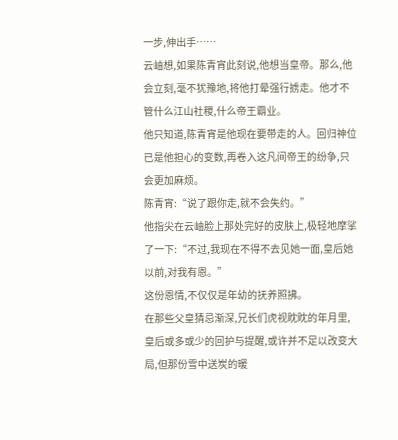一步,伸出手……
云岫想,如果陈青宵此刻说,他想当皇帝。那么,他会立刻,毫不犹豫地,将他打晕强行掳走。他才不管什么江山社稷,什么帝王霸业。
他只知道,陈青宵是他现在要带走的人。回归神位已是他担心的变数,再卷入这凡间帝王的纷争,只会更加麻烦。
陈青宵:“说了跟你走,就不会失约。”
他指尖在云岫脸上那处完好的皮肤上,极轻地摩挲了一下:“不过,我现在不得不去见她一面,皇后她以前,对我有恩。”
这份恩情,不仅仅是年幼的抚养照拂。
在那些父皇猜忌渐深,兄长们虎视眈眈的年月里,皇后或多或少的回护与提醒,或许并不足以改变大局,但那份雪中送炭的暖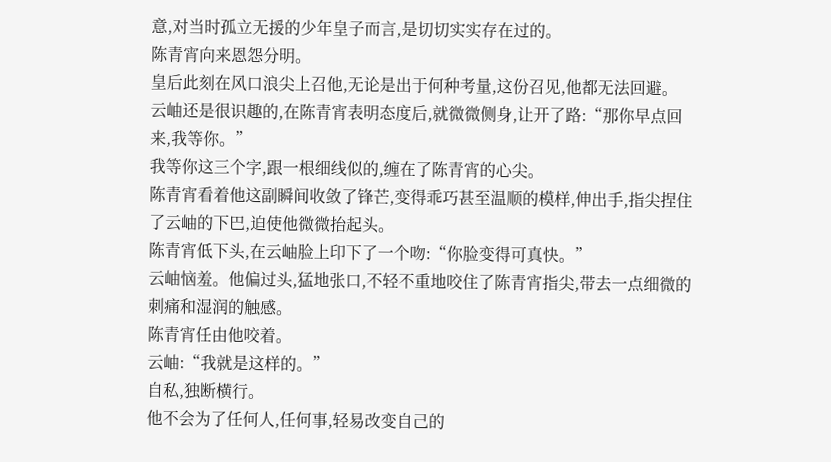意,对当时孤立无援的少年皇子而言,是切切实实存在过的。
陈青宵向来恩怨分明。
皇后此刻在风口浪尖上召他,无论是出于何种考量,这份召见,他都无法回避。
云岫还是很识趣的,在陈青宵表明态度后,就微微侧身,让开了路:“那你早点回来,我等你。”
我等你这三个字,跟一根细线似的,缠在了陈青宵的心尖。
陈青宵看着他这副瞬间收敛了锋芒,变得乖巧甚至温顺的模样,伸出手,指尖捏住了云岫的下巴,迫使他微微抬起头。
陈青宵低下头,在云岫脸上印下了一个吻:“你脸变得可真快。”
云岫恼羞。他偏过头,猛地张口,不轻不重地咬住了陈青宵指尖,带去一点细微的刺痛和湿润的触感。
陈青宵任由他咬着。
云岫:“我就是这样的。”
自私,独断横行。
他不会为了任何人,任何事,轻易改变自己的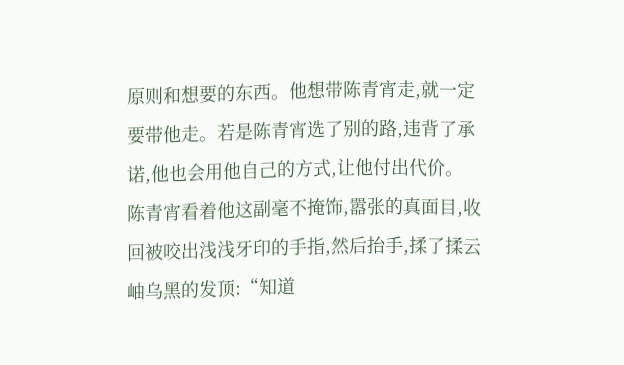原则和想要的东西。他想带陈青宵走,就一定要带他走。若是陈青宵选了别的路,违背了承诺,他也会用他自己的方式,让他付出代价。
陈青宵看着他这副毫不掩饰,嚣张的真面目,收回被咬出浅浅牙印的手指,然后抬手,揉了揉云岫乌黑的发顶:“知道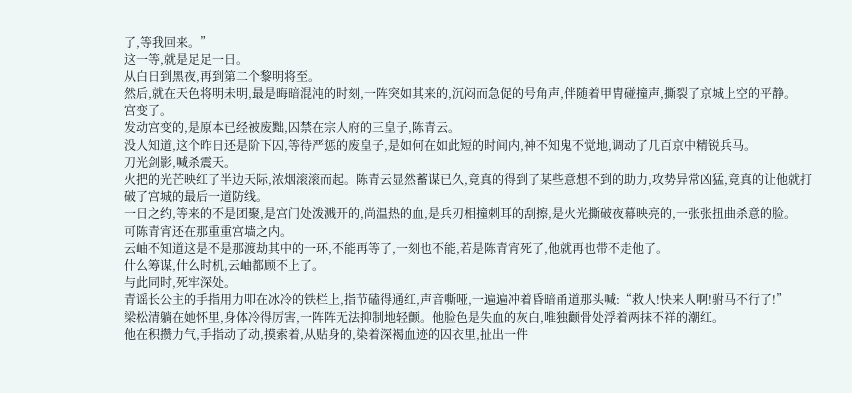了,等我回来。”
这一等,就是足足一日。
从白日到黑夜,再到第二个黎明将至。
然后,就在天色将明未明,最是晦暗混沌的时刻,一阵突如其来的,沉闷而急促的号角声,伴随着甲胄碰撞声,撕裂了京城上空的平静。
宫变了。
发动宫变的,是原本已经被废黜,囚禁在宗人府的三皇子,陈青云。
没人知道,这个昨日还是阶下囚,等待严惩的废皇子,是如何在如此短的时间内,神不知鬼不觉地,调动了几百京中精锐兵马。
刀光剑影,喊杀震天。
火把的光芒映红了半边天际,浓烟滚滚而起。陈青云显然蓄谋已久,竟真的得到了某些意想不到的助力,攻势异常凶猛,竟真的让他就打破了宫城的最后一道防线。
一日之约,等来的不是团聚,是宫门处泼溅开的,尚温热的血,是兵刃相撞刺耳的刮擦,是火光撕破夜幕映亮的,一张张扭曲杀意的脸。
可陈青宵还在那重重宫墙之内。
云岫不知道这是不是那渡劫其中的一环,不能再等了,一刻也不能,若是陈青宵死了,他就再也带不走他了。
什么筹谋,什么时机,云岫都顾不上了。
与此同时,死牢深处。
青谣长公主的手指用力叩在冰冷的铁栏上,指节磕得通红,声音嘶哑,一遍遍冲着昏暗甬道那头喊:“救人!快来人啊!驸马不行了!”
梁松清躺在她怀里,身体冷得厉害,一阵阵无法抑制地轻颤。他脸色是失血的灰白,唯独颧骨处浮着两抹不祥的潮红。
他在积攒力气,手指动了动,摸索着,从贴身的,染着深褐血迹的囚衣里,扯出一件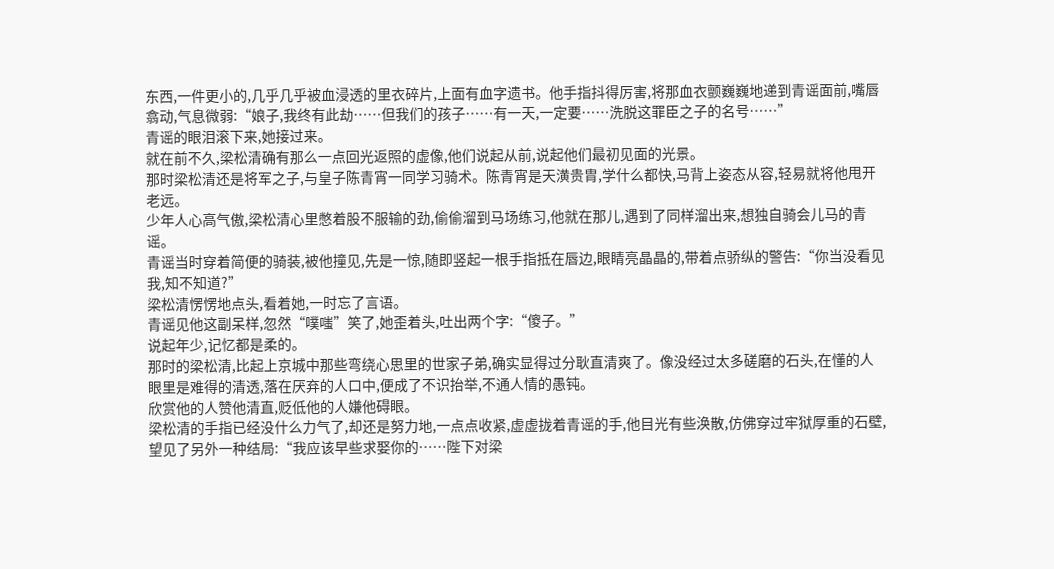东西,一件更小的,几乎几乎被血浸透的里衣碎片,上面有血字遗书。他手指抖得厉害,将那血衣颤巍巍地递到青谣面前,嘴唇翕动,气息微弱:“娘子,我终有此劫……但我们的孩子……有一天,一定要……洗脱这罪臣之子的名号……”
青谣的眼泪滚下来,她接过来。
就在前不久,梁松清确有那么一点回光返照的虚像,他们说起从前,说起他们最初见面的光景。
那时梁松清还是将军之子,与皇子陈青宵一同学习骑术。陈青宵是天潢贵胄,学什么都快,马背上姿态从容,轻易就将他甩开老远。
少年人心高气傲,梁松清心里憋着股不服输的劲,偷偷溜到马场练习,他就在那儿,遇到了同样溜出来,想独自骑会儿马的青谣。
青谣当时穿着简便的骑装,被他撞见,先是一惊,随即竖起一根手指抵在唇边,眼睛亮晶晶的,带着点骄纵的警告:“你当没看见我,知不知道?”
梁松清愣愣地点头,看着她,一时忘了言语。
青谣见他这副呆样,忽然“噗嗤”笑了,她歪着头,吐出两个字:“傻子。”
说起年少,记忆都是柔的。
那时的梁松清,比起上京城中那些弯绕心思里的世家子弟,确实显得过分耿直清爽了。像没经过太多磋磨的石头,在懂的人眼里是难得的清透,落在厌弃的人口中,便成了不识抬举,不通人情的愚钝。
欣赏他的人赞他清直,贬低他的人嫌他碍眼。
梁松清的手指已经没什么力气了,却还是努力地,一点点收紧,虚虚拢着青谣的手,他目光有些涣散,仿佛穿过牢狱厚重的石壁,望见了另外一种结局:“我应该早些求娶你的……陛下对梁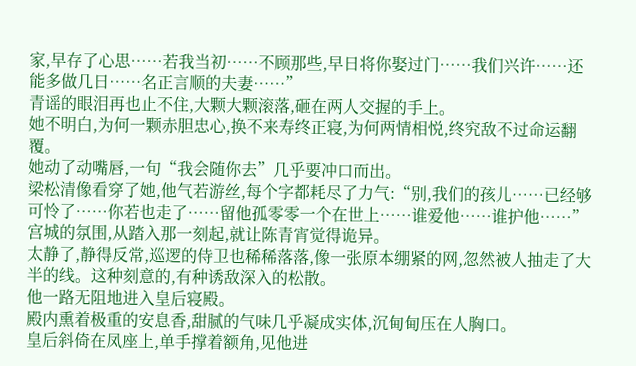家,早存了心思……若我当初……不顾那些,早日将你娶过门……我们兴许……还能多做几日……名正言顺的夫妻……”
青谣的眼泪再也止不住,大颗大颗滚落,砸在两人交握的手上。
她不明白,为何一颗赤胆忠心,换不来寿终正寝,为何两情相悦,终究敌不过命运翻覆。
她动了动嘴唇,一句“我会随你去”几乎要冲口而出。
梁松清像看穿了她,他气若游丝,每个字都耗尽了力气:“别,我们的孩儿……已经够可怜了……你若也走了……留他孤零零一个在世上……谁爱他……谁护他……”
宫城的氛围,从踏入那一刻起,就让陈青宵觉得诡异。
太静了,静得反常,巡逻的侍卫也稀稀落落,像一张原本绷紧的网,忽然被人抽走了大半的线。这种刻意的,有种诱敌深入的松散。
他一路无阻地进入皇后寝殿。
殿内熏着极重的安息香,甜腻的气味几乎凝成实体,沉甸甸压在人胸口。
皇后斜倚在凤座上,单手撑着额角,见他进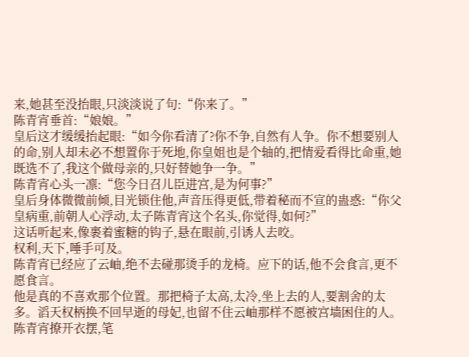来,她甚至没抬眼,只淡淡说了句:“你来了。”
陈青宵垂首:“娘娘。”
皇后这才缓缓抬起眼:“如今你看清了?你不争,自然有人争。你不想要别人的命,别人却未必不想置你于死地,你皇姐也是个轴的,把情爱看得比命重,她既选不了,我这个做母亲的,只好替她争一争。”
陈青宵心头一凛:“您今日召儿臣进宫,是为何事?”
皇后身体微微前倾,目光锁住他,声音压得更低,带着秘而不宣的蛊惑:“你父皇病重,前朝人心浮动,太子陈青宵这个名头,你觉得,如何?”
这话听起来,像裹着蜜糖的钩子,悬在眼前,引诱人去咬。
权利,天下,唾手可及。
陈青宵已经应了云岫,绝不去碰那烫手的龙椅。应下的话,他不会食言,更不愿食言。
他是真的不喜欢那个位置。那把椅子太高,太冷,坐上去的人,要割舍的太多。滔天权柄换不回早逝的母妃,也留不住云岫那样不愿被宫墙困住的人。
陈青宵撩开衣摆,笔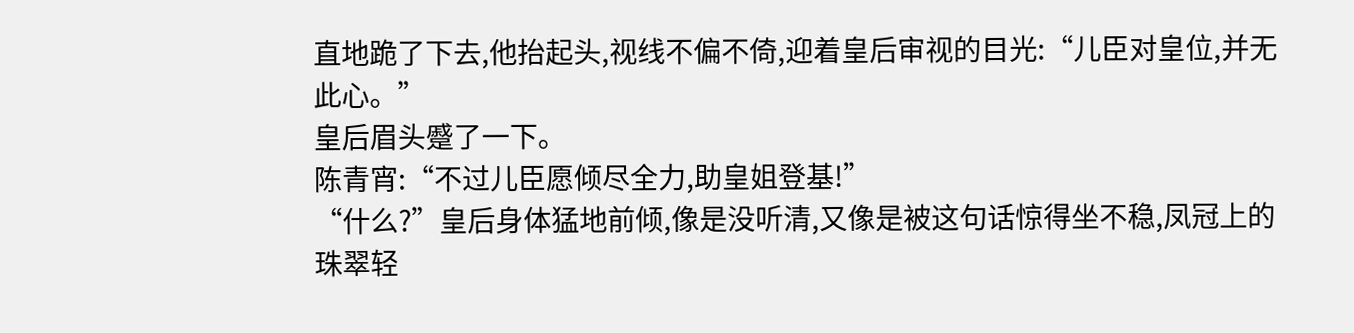直地跪了下去,他抬起头,视线不偏不倚,迎着皇后审视的目光:“儿臣对皇位,并无此心。”
皇后眉头蹙了一下。
陈青宵:“不过儿臣愿倾尽全力,助皇姐登基!”
“什么?”皇后身体猛地前倾,像是没听清,又像是被这句话惊得坐不稳,凤冠上的珠翠轻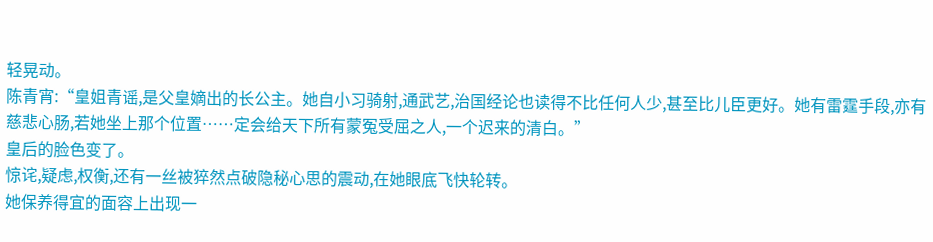轻晃动。
陈青宵:“皇姐青谣,是父皇嫡出的长公主。她自小习骑射,通武艺,治国经论也读得不比任何人少,甚至比儿臣更好。她有雷霆手段,亦有慈悲心肠,若她坐上那个位置……定会给天下所有蒙冤受屈之人,一个迟来的清白。”
皇后的脸色变了。
惊诧,疑虑,权衡,还有一丝被猝然点破隐秘心思的震动,在她眼底飞快轮转。
她保养得宜的面容上出现一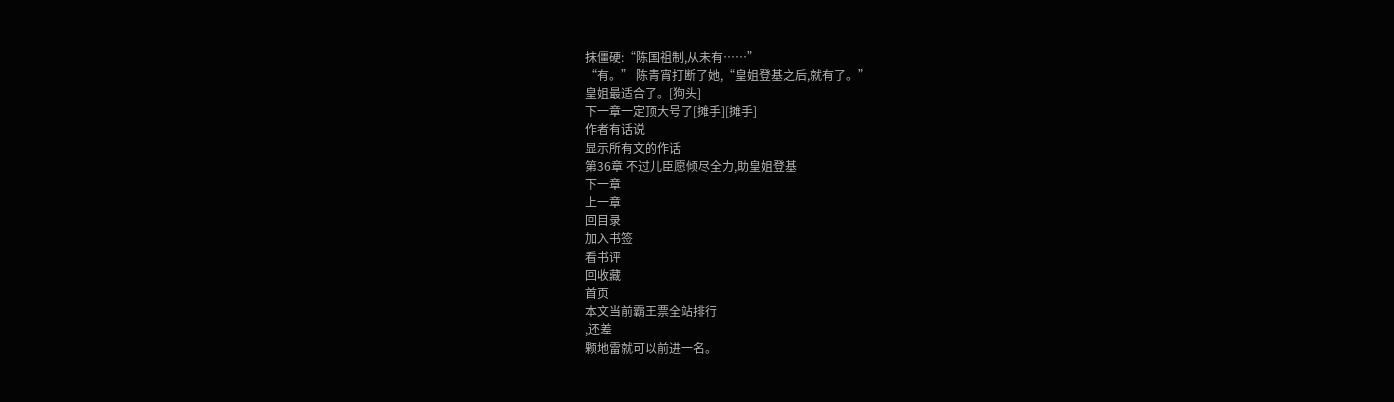抹僵硬:“陈国祖制,从未有……”
“有。” 陈青宵打断了她,“皇姐登基之后,就有了。”
皇姐最适合了。[狗头]
下一章一定顶大号了[摊手][摊手]
作者有话说
显示所有文的作话
第36章 不过儿臣愿倾尽全力,助皇姐登基
下一章
上一章
回目录
加入书签
看书评
回收藏
首页
本文当前霸王票全站排行
,还差
颗地雷就可以前进一名。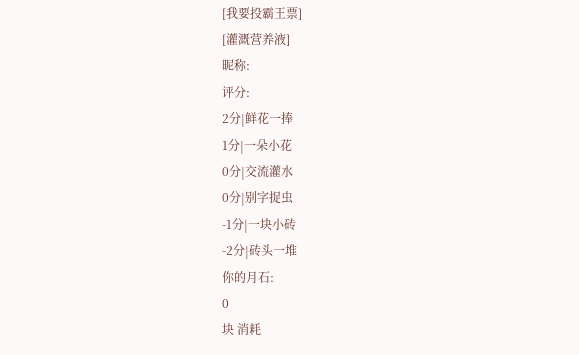[我要投霸王票]
[灌溉营养液]
昵称:
评分:
2分|鲜花一捧
1分|一朵小花
0分|交流灌水
0分|别字捉虫
-1分|一块小砖
-2分|砖头一堆
你的月石:
0
块 消耗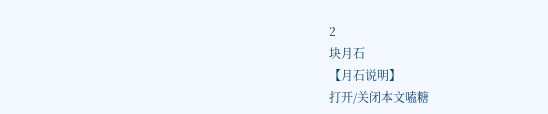2
块月石
【月石说明】
打开/关闭本文嗑糖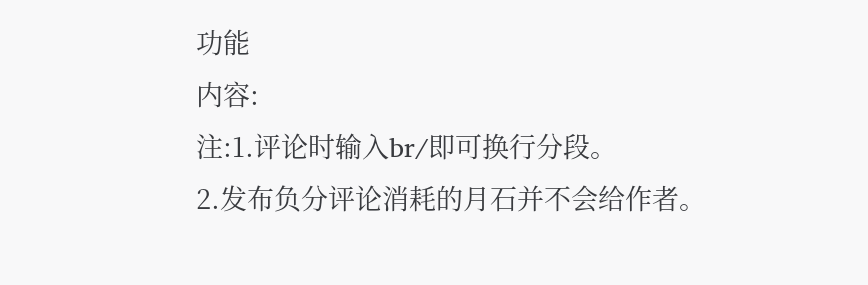功能
内容:
注:1.评论时输入br/即可换行分段。
2.发布负分评论消耗的月石并不会给作者。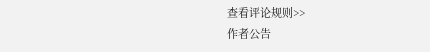查看评论规则>>
作者公告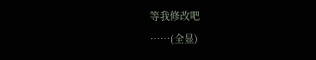等我修改吧
……(全显)